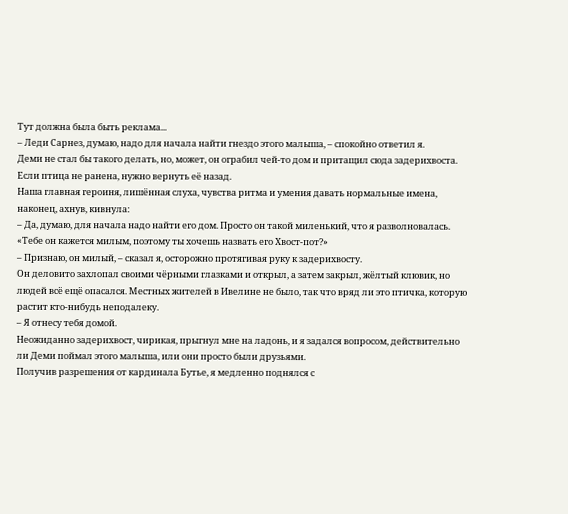Тут должна была быть реклама...
– Леди Сарнез, думаю, надо для начала найти гнездо этого малыша, – спокойно ответил я.
Деми не стал бы такого делать, но, может, он ограбил чей-то дом и притащил сюда задерихвоста. Если птица не ранена, нужно вернуть её назад.
Наша главная героиня, лишённая слуха, чувства ритма и умения давать нормальные имена, наконец, ахнув, кивнула:
– Да, думаю, для начала надо найти его дом. Просто он такой миленький, что я разволновалась.
«Тебе он кажется милым, поэтому ты хочешь назвать его Хвост-пот?»
– Признаю, он милый, – сказал я, осторожно протягивая руку к задерихвосту.
Он деловито захлопал своими чёрными глазками и открыл, а затем закрыл, жёлтый клювик, но людей всё ещё опасался. Местных жителей в Ивелине не было, так что вряд ли это птичка, которую растит кто-нибудь неподалеку.
– Я отнесу тебя домой.
Неожиданно задерихвост, чирикая, прыгнул мне на ладонь, и я задался вопросом, действительно ли Деми поймал этого малыша, или они просто были друзьями.
Получив разрешения от кардинала Бутье, я медленно поднялся с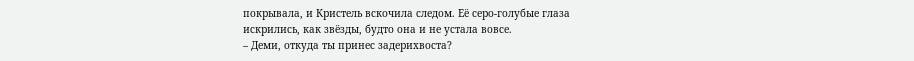покрывала, и Кристель вскочила следом. Её серо-голубые глаза искрились, как звёзды, будто она и не устала вовсе.
– Деми, откуда ты принес задерихвоста?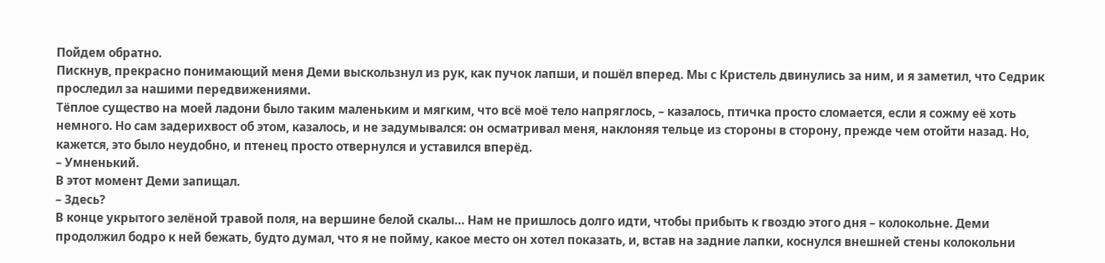Пойдем обратно.
Пискнув, прекрасно понимающий меня Деми выскользнул из рук, как пучок лапши, и пошёл вперед. Мы с Кристель двинулись за ним, и я заметил, что Седрик проследил за нашими передвижениями.
Тёплое существо на моей ладони было таким маленьким и мягким, что всё моё тело напряглось, – казалось, птичка просто сломается, если я сожму её хоть немного. Но сам задерихвост об этом, казалось, и не задумывался: он осматривал меня, наклоняя тельце из стороны в сторону, прежде чем отойти назад. Но, кажется, это было неудобно, и птенец просто отвернулся и уставился вперёд.
– Умненький.
В этот момент Деми запищал.
– Здесь?
В конце укрытого зелёной травой поля, на вершине белой скалы… Нам не пришлось долго идти, чтобы прибыть к гвоздю этого дня – колокольне. Деми продолжил бодро к ней бежать, будто думал, что я не пойму, какое место он хотел показать, и, встав на задние лапки, коснулся внешней стены колокольни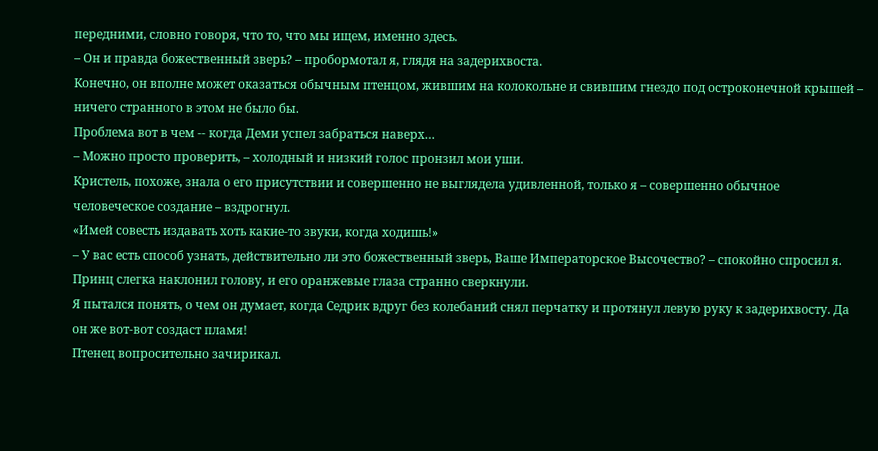передними, словно говоря, что то, что мы ищем, именно здесь.
– Он и правда божественный зверь? – пробормотал я, глядя на задерихвоста.
Конечно, он вполне может оказаться обычным птенцом, жившим на колокольне и свившим гнездо под остроконечной крышей – ничего странного в этом не было бы.
Проблема вот в чем -- когда Деми успел забраться наверх…
– Можно просто проверить, – холодный и низкий голос пронзил мои уши.
Кристель, похоже, знала о его присутствии и совершенно не выглядела удивленной, только я – совершенно обычное человеческое создание – вздрогнул.
«Имей совесть издавать хоть какие-то звуки, когда ходишь!»
– У вас есть способ узнать, действительно ли это божественный зверь, Ваше Императорское Высочество? – спокойно спросил я.
Принц слегка наклонил голову, и его оранжевые глаза странно сверкнули.
Я пытался понять, о чем он думает, когда Седрик вдруг без колебаний снял перчатку и протянул левую руку к задерихвосту. Да он же вот-вот создаст пламя!
Птенец вопросительно зачирикал.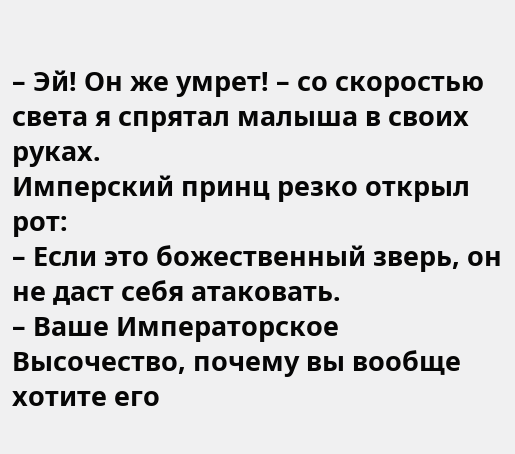– Эй! Он же умрет! – со скоростью света я спрятал малыша в своих руках.
Имперский принц резко открыл рот:
– Если это божественный зверь, он не даст себя атаковать.
– Ваше Императорское Высочество, почему вы вообще хотите его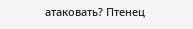атаковать? Птенец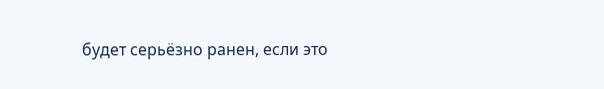будет серьёзно ранен, если это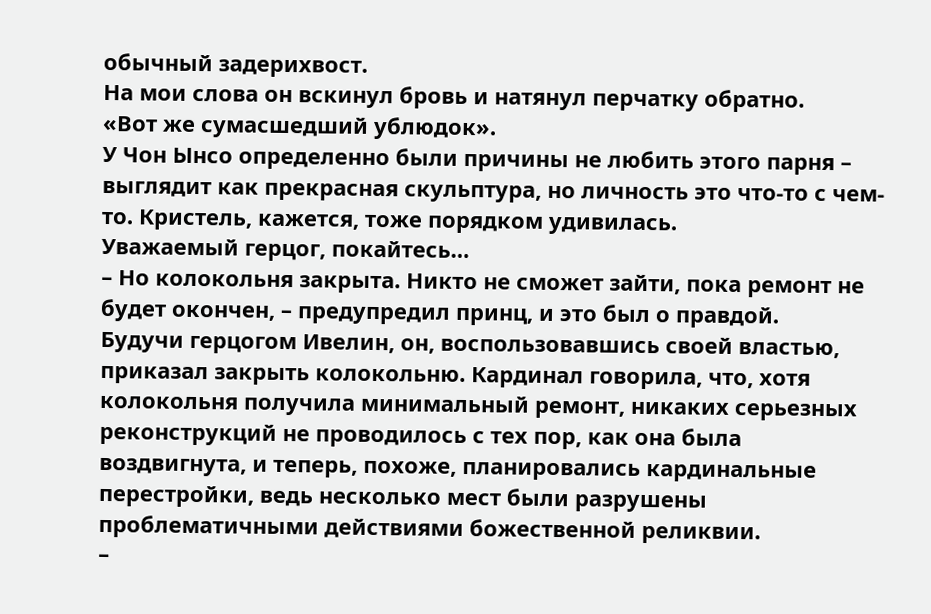обычный задерихвост.
На мои слова он вскинул бровь и натянул перчатку обратно.
«Вот же сумасшедший ублюдок».
У Чон Ынсо определенно были причины не любить этого парня – выглядит как прекрасная скульптура, но личность это что-то с чем-то. Кристель, кажется, тоже порядком удивилась.
Уважаемый герцог, покайтесь…
– Но колокольня закрыта. Никто не сможет зайти, пока ремонт не будет окончен, – предупредил принц, и это был о правдой.
Будучи герцогом Ивелин, он, воспользовавшись своей властью, приказал закрыть колокольню. Кардинал говорила, что, хотя колокольня получила минимальный ремонт, никаких серьезных реконструкций не проводилось с тех пор, как она была воздвигнута, и теперь, похоже, планировались кардинальные перестройки, ведь несколько мест были разрушены проблематичными действиями божественной реликвии.
–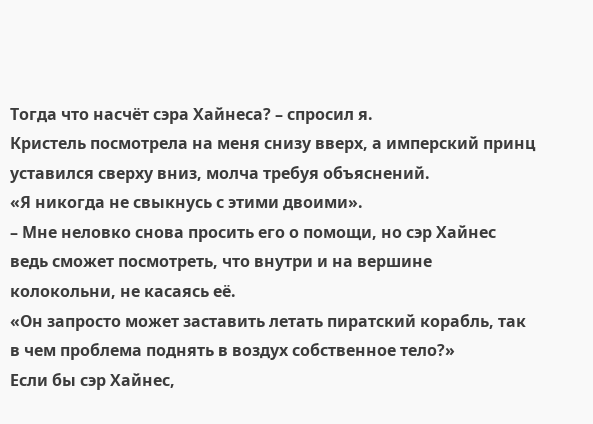Тогда что насчёт сэра Хайнеса? – спросил я.
Кристель посмотрела на меня снизу вверх, а имперский принц уставился сверху вниз, молча требуя объяснений.
«Я никогда не свыкнусь с этими двоими».
– Мне неловко снова просить его о помощи, но сэр Хайнес ведь сможет посмотреть, что внутри и на вершине колокольни, не касаясь её.
«Он запросто может заставить летать пиратский корабль, так в чем проблема поднять в воздух собственное тело?»
Если бы сэр Хайнес,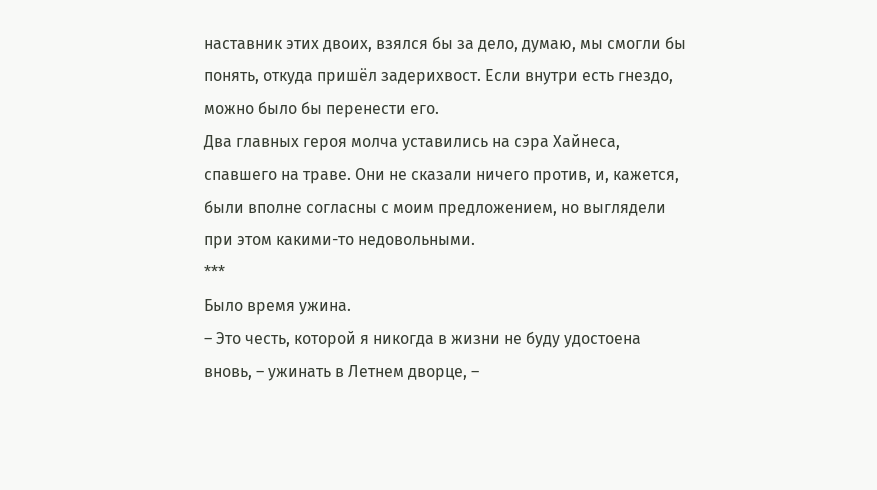наставник этих двоих, взялся бы за дело, думаю, мы смогли бы понять, откуда пришёл задерихвост. Если внутри есть гнездо, можно было бы перенести его.
Два главных героя молча уставились на сэра Хайнеса, спавшего на траве. Они не сказали ничего против, и, кажется, были вполне согласны с моим предложением, но выглядели при этом какими-то недовольными.
***
Было время ужина.
– Это честь, которой я никогда в жизни не буду удостоена вновь, – ужинать в Летнем дворце, –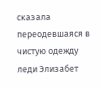сказала переодевшаяся в чистую одежду леди Элизабет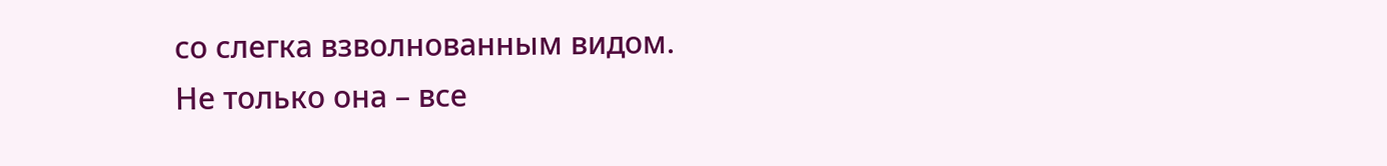со слегка взволнованным видом.
Не только она – все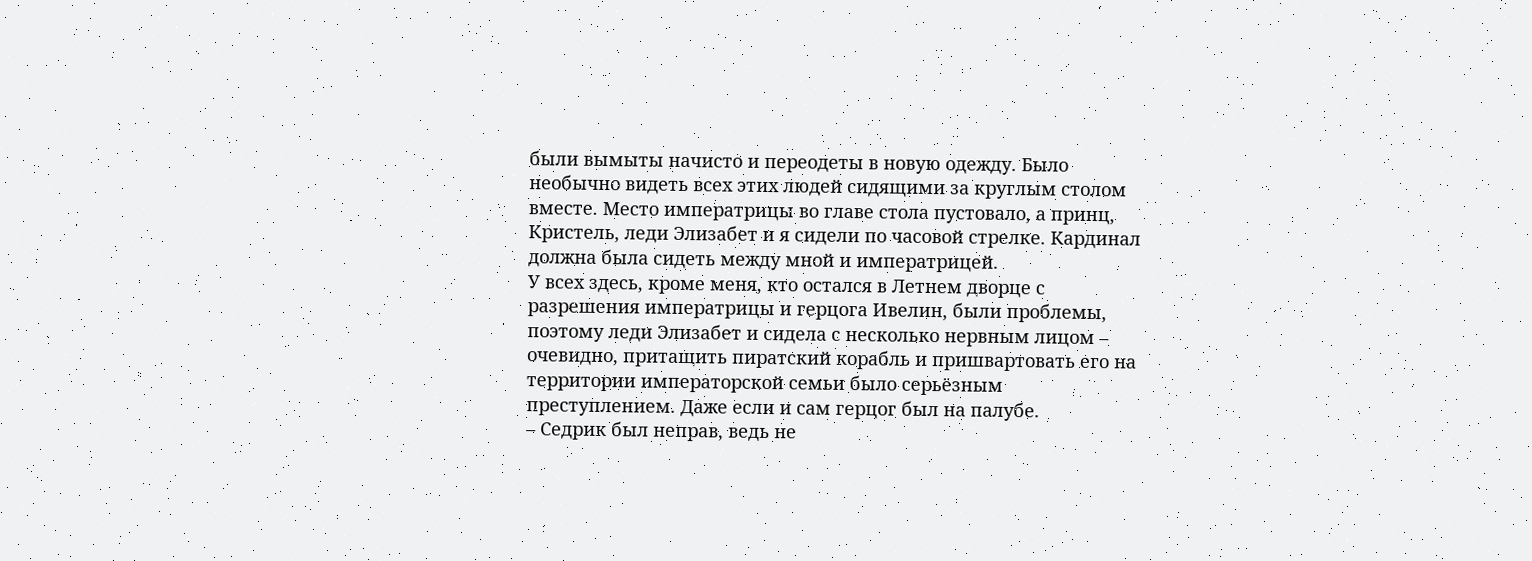были вымыты начисто и переодеты в новую одежду. Было необычно видеть всех этих людей сидящими за круглым столом вместе. Место императрицы во главе стола пустовало, а принц, Кристель, леди Элизабет и я сидели по часовой стрелке. Кардинал должна была сидеть между мной и императрицей.
У всех здесь, кроме меня, кто остался в Летнем дворце с разрешения императрицы и герцога Ивелин, были проблемы, поэтому леди Элизабет и сидела с несколько нервным лицом – очевидно, притащить пиратский корабль и пришвартовать его на территории императорской семьи было серьёзным преступлением. Даже если и сам герцог был на палубе.
– Седрик был неправ, ведь не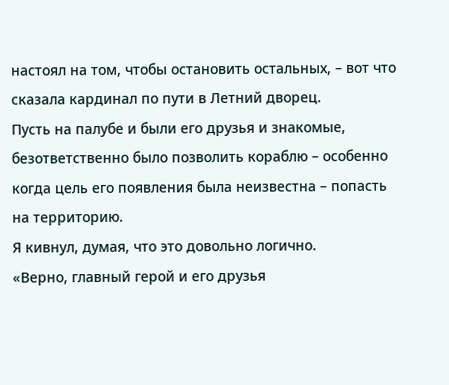настоял на том, чтобы остановить остальных, – вот что сказала кардинал по пути в Летний дворец.
Пусть на палубе и были его друзья и знакомые, безответственно было позволить кораблю – особенно когда цель его появления была неизвестна – попасть на территорию.
Я кивнул, думая, что это довольно логично.
«Верно, главный герой и его друзья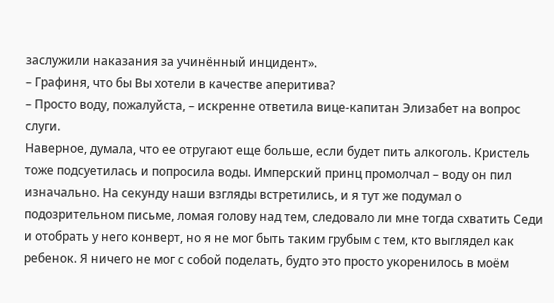заслужили наказания за учинённый инцидент».
– Графиня, что бы Вы хотели в качестве аперитива?
– Просто воду, пожалуйста, – искренне ответила вице-капитан Элизабет на вопрос слуги.
Наверное, думала, что ее отругают еще больше, если будет пить алкоголь. Кристель тоже подсуетилась и попросила воды. Имперский принц промолчал – воду он пил изначально. На секунду наши взгляды встретились, и я тут же подумал о подозрительном письме, ломая голову над тем, следовало ли мне тогда схватить Седи и отобрать у него конверт, но я не мог быть таким грубым с тем, кто выглядел как ребенок. Я ничего не мог с собой поделать, будто это просто укоренилось в моём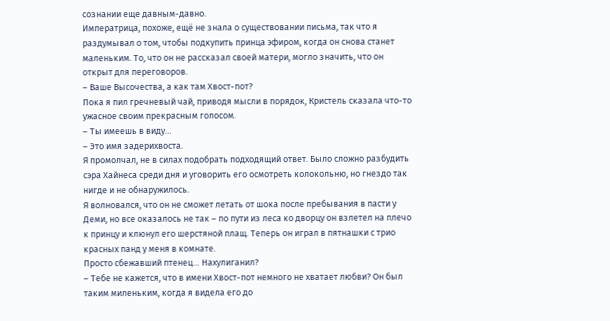сознании еще давным-давно.
Императрица, похоже, ещё не знала о существовании письма, так что я раздумывал о том, чтобы подкупить принца эфиром, когда он снова станет маленьким. То, что он не рассказал своей матери, могло значить, что он открыт для переговоров.
– Ваше Высочества, а как там Хвост-пот?
Пока я пил гречневый чай, приводя мысли в порядок, Кристель сказала что-то ужасное своим прекрасным голосом.
– Ты имеешь в виду…
– Это имя задерихвоста.
Я промолчал, не в силах подобрать подходящий ответ. Было сложно разбудить сэра Хайнеса среди дня и уговорить его осмотреть колокольню, но гнездо так нигде и не обнаружилось.
Я волновался, что он не сможет летать от шока после пребывания в пасти у Деми, но все оказалось не так – по пути из леса ко дворцу он взлетел на плечо к принцу и клюнул его шерстяной плащ. Теперь он играл в пятнашки с трио красных панд у меня в комнате.
Просто сбежавший птенец… Нахулиганил?
– Тебе не кажется, что в имени Хвост-пот немного не хватает любви? Он был таким миленьким, когда я видела его до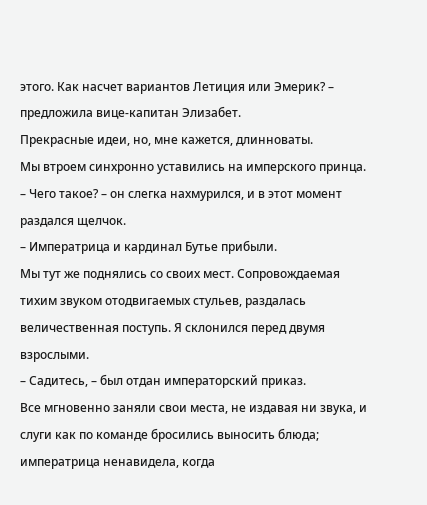этого. Как насчет вариантов Летиция или Эмерик? – предложила вице-капитан Элизабет.
Прекрасные идеи, но, мне кажется, длинноваты.
Мы втроем синхронно уставились на имперского принца.
– Чего такое? – он слегка нахмурился, и в этот момент раздался щелчок.
– Императрица и кардинал Бутье прибыли.
Мы тут же поднялись со своих мест. Сопровождаемая тихим звуком отодвигаемых стульев, раздалась величественная поступь. Я склонился перед двумя взрослыми.
– Садитесь, – был отдан императорский приказ.
Все мгновенно заняли свои места, не издавая ни звука, и слуги как по команде бросились выносить блюда; императрица ненавидела, когда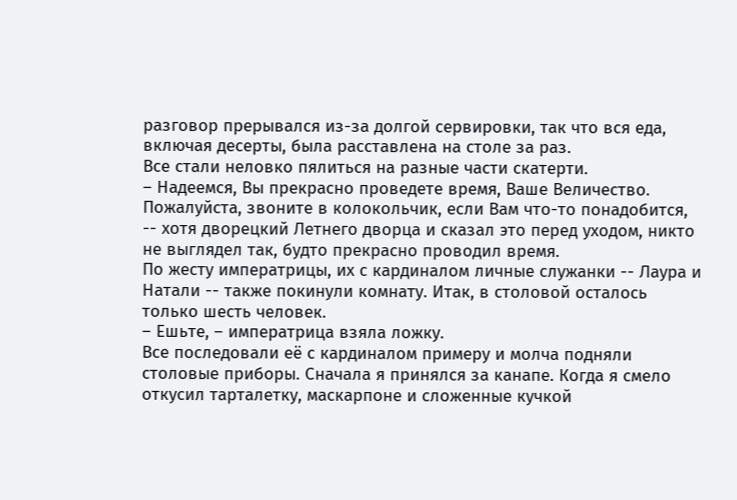разговор прерывался из-за долгой сервировки, так что вся еда, включая десерты, была расставлена на столе за раз.
Все стали неловко пялиться на разные части скатерти.
– Надеемся, Вы прекрасно проведете время, Ваше Величество. Пожалуйста, звоните в колокольчик, если Вам что-то понадобится, -- хотя дворецкий Летнего дворца и сказал это перед уходом, никто не выглядел так, будто прекрасно проводил время.
По жесту императрицы, их с кардиналом личные служанки -- Лаура и Натали -- также покинули комнату. Итак, в столовой осталось только шесть человек.
– Ешьте, – императрица взяла ложку.
Все последовали её с кардиналом примеру и молча подняли столовые приборы. Сначала я принялся за канапе. Когда я смело откусил тарталетку, маскарпоне и сложенные кучкой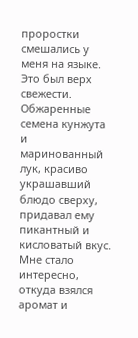проростки смешались у меня на языке. Это был верх свежести. Обжаренные семена кунжута и маринованный лук, красиво украшавший блюдо сверху, придавал ему пикантный и кисловатый вкус. Мне стало интересно, откуда взялся аромат и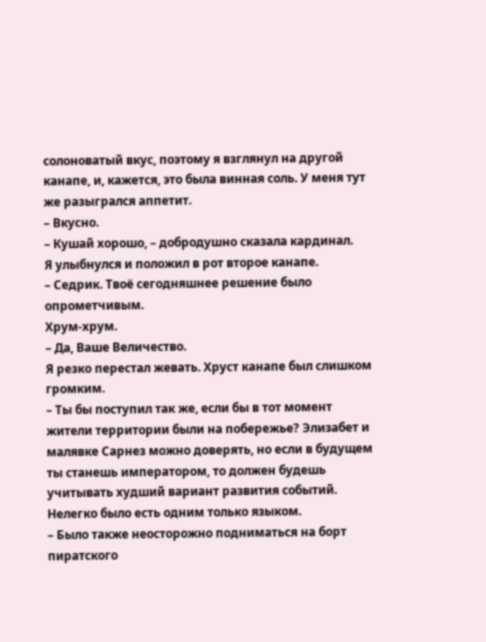солоноватый вкус, поэтому я взглянул на другой канапе, и, кажется, это была винная соль. У меня тут же разыгрался аппетит.
– Вкусно.
– Кушай хорошо, – добродушно сказала кардинал.
Я улыбнулся и положил в рот второе канапе.
– Седрик. Твоё сегодняшнее решение было опрометчивым.
Хрум-хрум.
– Да, Ваше Величество.
Я резко перестал жевать. Хруст канапе был слишком громким.
– Ты бы поступил так же, если бы в тот момент жители территории были на побережье? Элизабет и малявке Сарнез можно доверять, но если в будущем ты станешь императором, то должен будешь учитывать худший вариант развития событий.
Нелегко было есть одним только языком.
– Было также неосторожно подниматься на борт пиратского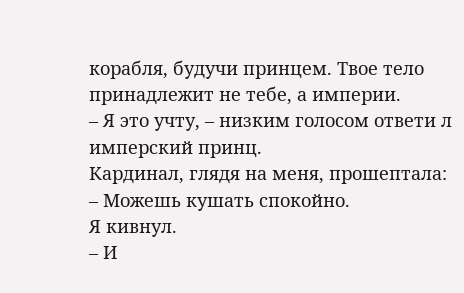корабля, будучи принцем. Твое тело принадлежит не тебе, а империи.
– Я это учту, – низким голосом ответи л имперский принц.
Кардинал, глядя на меня, прошептала:
– Можешь кушать спокойно.
Я кивнул.
– И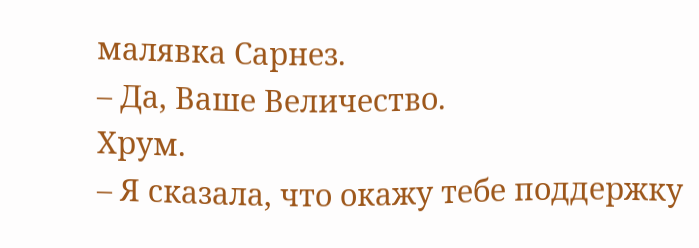малявка Сарнез.
– Да, Ваше Величество.
Хрум.
– Я сказала, что окажу тебе поддержку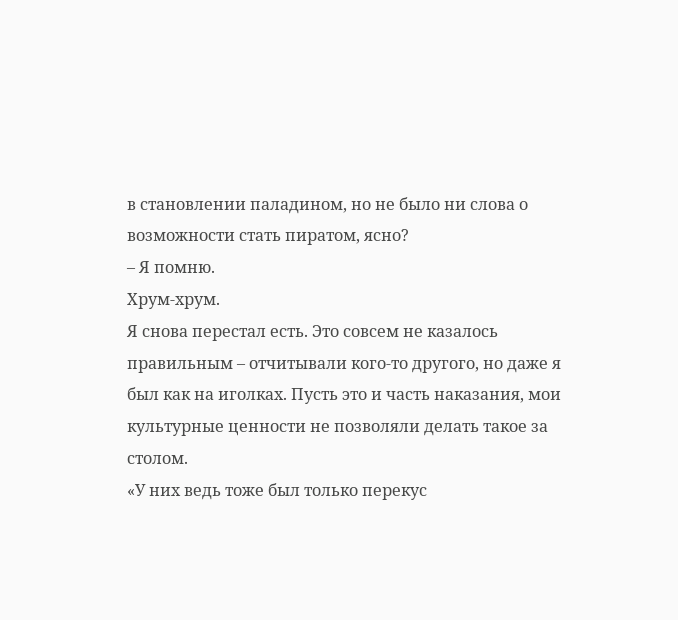в становлении паладином, но не было ни слова о возможности стать пиратом, ясно?
– Я помню.
Хрум-хрум.
Я снова перестал есть. Это совсем не казалось правильным – отчитывали кого-то другого, но даже я был как на иголках. Пусть это и часть наказания, мои культурные ценности не позволяли делать такое за столом.
«У них ведь тоже был только перекус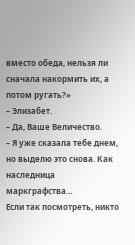вместо обеда, нельзя ли сначала накормить их, а потом ругать?»
– Элизабет.
– Да, Ваше Величество.
– Я уже сказала тебе днем, но выделю это снова. Как наследница маркграфства…
Если так посмотреть, никто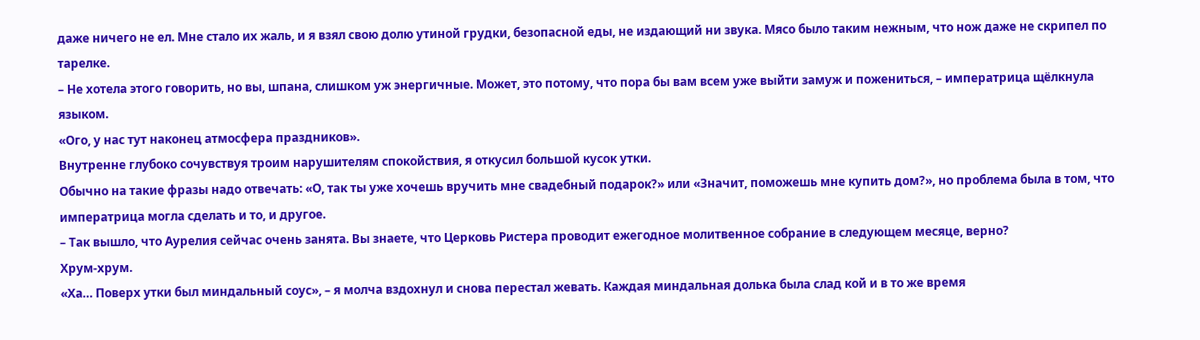даже ничего не ел. Мне стало их жаль, и я взял свою долю утиной грудки, безопасной еды, не издающий ни звука. Мясо было таким нежным, что нож даже не скрипел по тарелке.
– Не хотела этого говорить, но вы, шпана, слишком уж энергичные. Может, это потому, что пора бы вам всем уже выйти замуж и пожениться, – императрица щёлкнула языком.
«Ого, у нас тут наконец атмосфера праздников».
Внутренне глубоко сочувствуя троим нарушителям спокойствия, я откусил большой кусок утки.
Обычно на такие фразы надо отвечать: «О, так ты уже хочешь вручить мне свадебный подарок?» или «Значит, поможешь мне купить дом?», но проблема была в том, что императрица могла сделать и то, и другое.
– Так вышло, что Аурелия сейчас очень занята. Вы знаете, что Церковь Ристера проводит ежегодное молитвенное собрание в следующем месяце, верно?
Хрум-хрум.
«Ха… Поверх утки был миндальный соус», – я молча вздохнул и снова перестал жевать. Каждая миндальная долька была слад кой и в то же время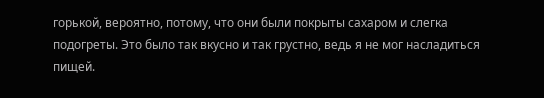горькой, вероятно, потому, что они были покрыты сахаром и слегка подогреты. Это было так вкусно и так грустно, ведь я не мог насладиться пищей.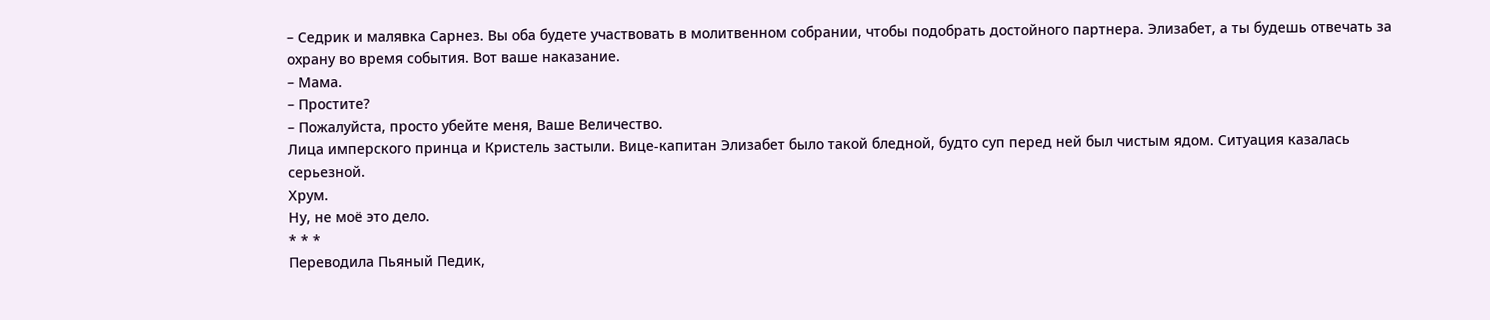– Седрик и малявка Сарнез. Вы оба будете участвовать в молитвенном собрании, чтобы подобрать достойного партнера. Элизабет, а ты будешь отвечать за охрану во время события. Вот ваше наказание.
– Мама.
– Простите?
– Пожалуйста, просто убейте меня, Ваше Величество.
Лица имперского принца и Кристель застыли. Вице-капитан Элизабет было такой бледной, будто суп перед ней был чистым ядом. Ситуация казалась серьезной.
Хрум.
Ну, не моё это дело.
* * *
Переводила Пьяный Педик,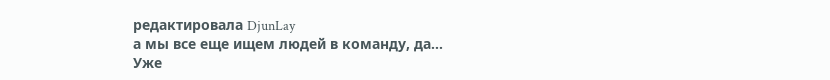редактировала DjunLay
а мы все еще ищем людей в команду, да...
Уже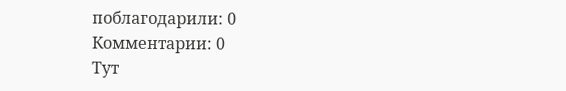поблагодарили: 0
Комментарии: 0
Тут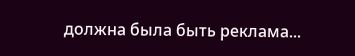должна была быть реклама...